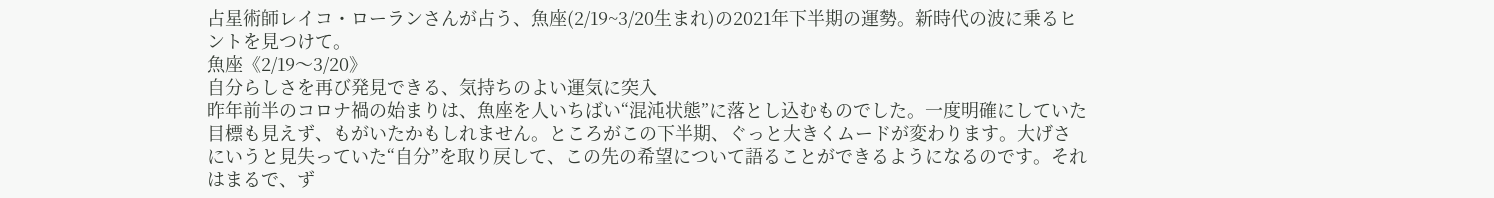占星術師レイコ・ローランさんが占う、魚座(2/19~3/20生まれ)の2021年下半期の運勢。新時代の波に乗るヒントを見つけて。
魚座《2/19〜3/20》
自分らしさを再び発見できる、気持ちのよい運気に突入
昨年前半のコロナ禍の始まりは、魚座を人いちばい“混沌状態”に落とし込むものでした。一度明確にしていた目標も見えず、もがいたかもしれません。ところがこの下半期、ぐっと大きくムードが変わります。大げさにいうと見失っていた“自分”を取り戻して、この先の希望について語ることができるようになるのです。それはまるで、ず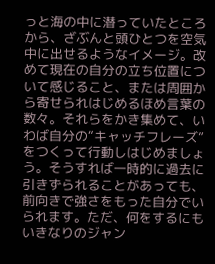っと海の中に潜っていたところから、ざぶんと頭ひとつを空気中に出せるようなイメージ。改めて現在の自分の立ち位置について感じること、または周囲から寄せられはじめるほめ言葉の数々。それらをかき集めて、いわば自分の“キャッチフレーズ”をつくって行動しはじめましょう。そうすれば一時的に過去に引きずられることがあっても、前向きで強さをもった自分でいられます。ただ、何をするにもいきなりのジャン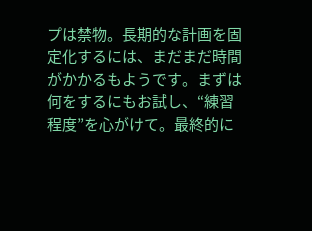プは禁物。長期的な計画を固定化するには、まだまだ時間がかかるもようです。まずは何をするにもお試し、“練習程度”を心がけて。最終的に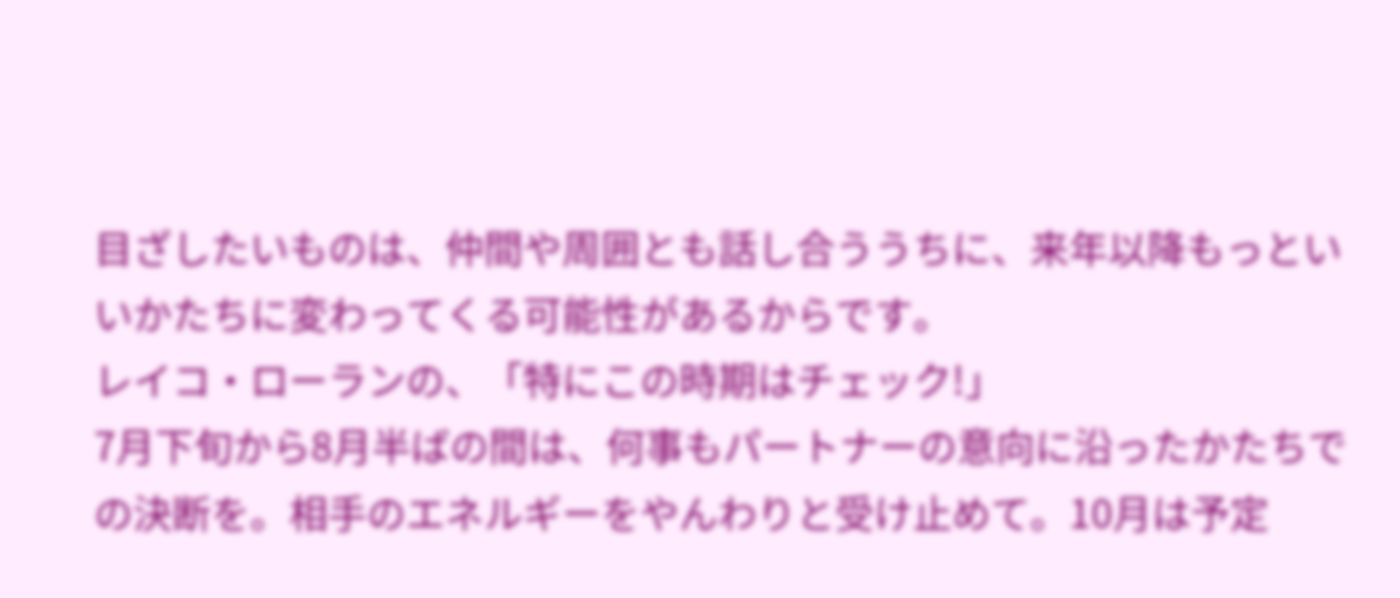目ざしたいものは、仲間や周囲とも話し合ううちに、来年以降もっといいかたちに変わってくる可能性があるからです。
レイコ・ローランの、「特にこの時期はチェック!」
7月下旬から8月半ばの間は、何事もパートナーの意向に沿ったかたちでの決断を。相手のエネルギーをやんわりと受け止めて。10月は予定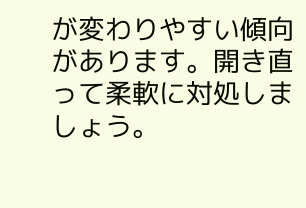が変わりやすい傾向があります。開き直って柔軟に対処しましょう。